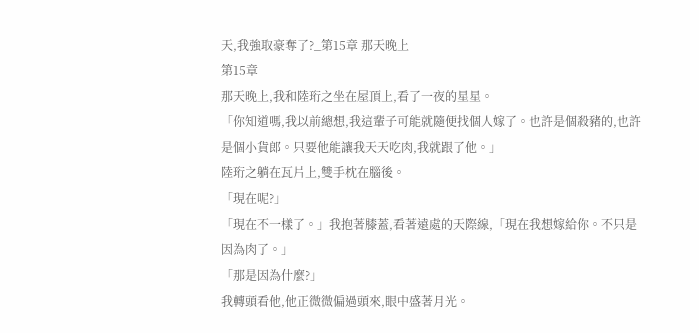天,我強取豪奪了?_第15章 那天晚上
第15章
那天晚上,我和陸珩之坐在屋頂上,看了一夜的星星。
「你知道嗎,我以前總想,我這輩子可能就隨便找個人嫁了。也許是個殺豬的,也許是個小貨郎。只要他能讓我天天吃肉,我就跟了他。」
陸珩之躺在瓦片上,雙手枕在腦後。
「現在呢?」
「現在不一樣了。」我抱著膝蓋,看著遠處的天際線,「現在我想嫁給你。不只是因為肉了。」
「那是因為什麼?」
我轉頭看他,他正微微偏過頭來,眼中盛著月光。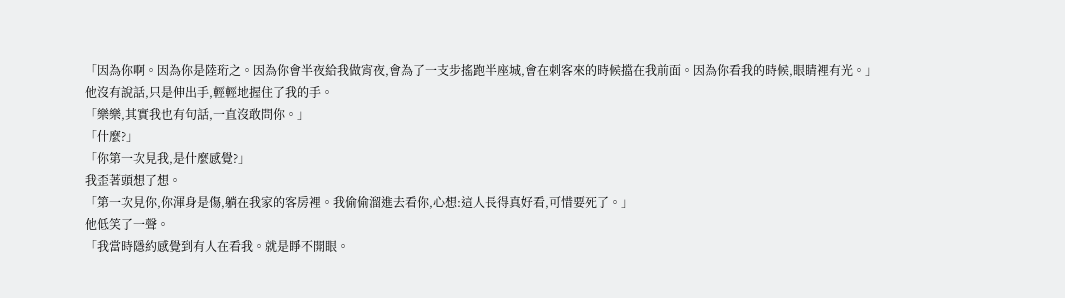「因為你啊。因為你是陸珩之。因為你會半夜給我做宵夜,會為了一支步搖跑半座城,會在刺客來的時候擋在我前面。因為你看我的時候,眼睛裡有光。」
他沒有說話,只是伸出手,輕輕地握住了我的手。
「樂樂,其實我也有句話,一直沒敢問你。」
「什麼?」
「你第一次見我,是什麼感覺?」
我歪著頭想了想。
「第一次見你,你渾身是傷,躺在我家的客房裡。我偷偷溜進去看你,心想:這人長得真好看,可惜要死了。」
他低笑了一聲。
「我當時隱約感覺到有人在看我。就是睜不開眼。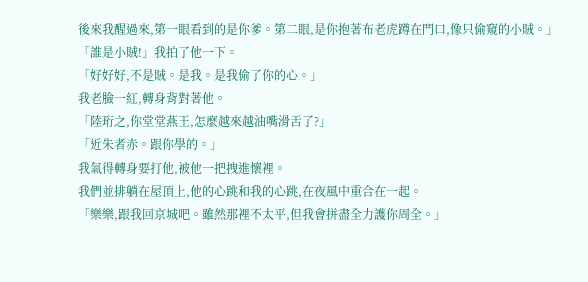後來我醒過來,第一眼看到的是你爹。第二眼,是你抱著布老虎蹲在門口,像只偷窺的小賊。」
「誰是小賊!」我拍了他一下。
「好好好,不是賊。是我。是我偷了你的心。」
我老臉一紅,轉身背對著他。
「陸珩之,你堂堂燕王,怎麼越來越油嘴滑舌了?」
「近朱者赤。跟你學的。」
我氣得轉身要打他,被他一把拽進懷裡。
我們並排躺在屋頂上,他的心跳和我的心跳,在夜風中重合在一起。
「樂樂,跟我回京城吧。雖然那裡不太平,但我會拼盡全力護你周全。」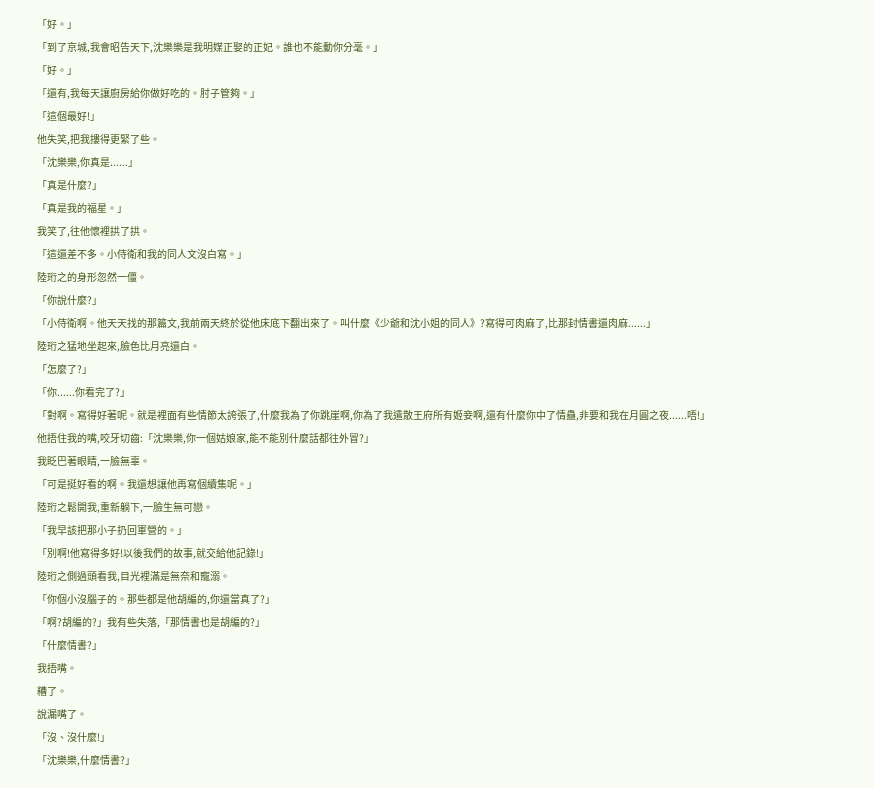「好。」
「到了京城,我會昭告天下,沈樂樂是我明媒正娶的正妃。誰也不能動你分毫。」
「好。」
「還有,我每天讓廚房給你做好吃的。肘子管夠。」
「這個最好!」
他失笑,把我摟得更緊了些。
「沈樂樂,你真是......」
「真是什麼?」
「真是我的福星。」
我笑了,往他懷裡拱了拱。
「這還差不多。小侍衛和我的同人文沒白寫。」
陸珩之的身形忽然一僵。
「你說什麼?」
「小侍衛啊。他天天找的那篇文,我前兩天終於從他床底下翻出來了。叫什麼《少爺和沈小姐的同人》?寫得可肉麻了,比那封情書還肉麻......」
陸珩之猛地坐起來,臉色比月亮還白。
「怎麼了?」
「你......你看完了?」
「對啊。寫得好著呢。就是裡面有些情節太誇張了,什麼我為了你跳崖啊,你為了我遣散王府所有姬妾啊,還有什麼你中了情蠱,非要和我在月圓之夜......唔!」
他捂住我的嘴,咬牙切齒:「沈樂樂,你一個姑娘家,能不能別什麼話都往外冒?」
我眨巴著眼睛,一臉無辜。
「可是挺好看的啊。我還想讓他再寫個續集呢。」
陸珩之鬆開我,重新躺下,一臉生無可戀。
「我早該把那小子扔回軍營的。」
「別啊!他寫得多好!以後我們的故事,就交給他記錄!」
陸珩之側過頭看我,目光裡滿是無奈和寵溺。
「你個小沒腦子的。那些都是他胡編的,你還當真了?」
「啊?胡編的?」我有些失落,「那情書也是胡編的?」
「什麼情書?」
我捂嘴。
糟了。
說漏嘴了。
「沒、沒什麼!」
「沈樂樂,什麼情書?」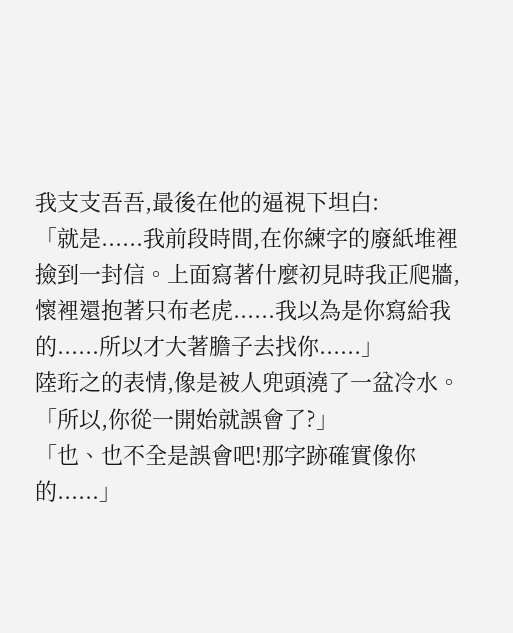我支支吾吾,最後在他的逼視下坦白:
「就是......我前段時間,在你練字的廢紙堆裡撿到一封信。上面寫著什麼初見時我正爬牆,懷裡還抱著只布老虎......我以為是你寫給我的......所以才大著膽子去找你......」
陸珩之的表情,像是被人兜頭澆了一盆冷水。
「所以,你從一開始就誤會了?」
「也、也不全是誤會吧!那字跡確實像你的......」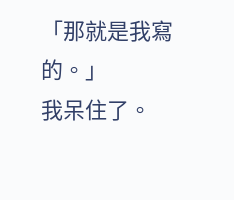「那就是我寫的。」
我呆住了。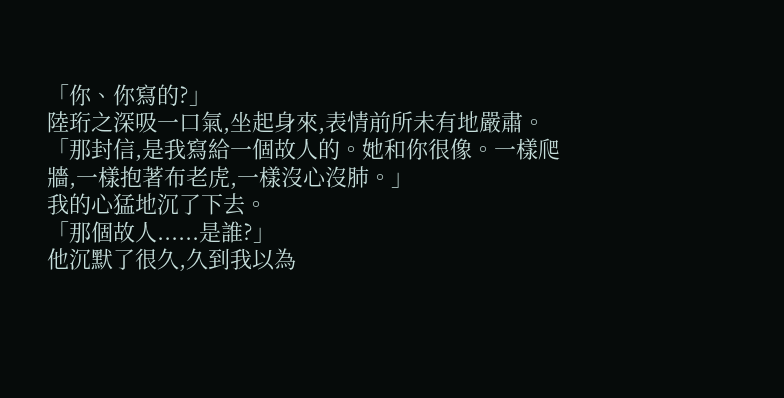「你、你寫的?」
陸珩之深吸一口氣,坐起身來,表情前所未有地嚴肅。
「那封信,是我寫給一個故人的。她和你很像。一樣爬牆,一樣抱著布老虎,一樣沒心沒肺。」
我的心猛地沉了下去。
「那個故人......是誰?」
他沉默了很久,久到我以為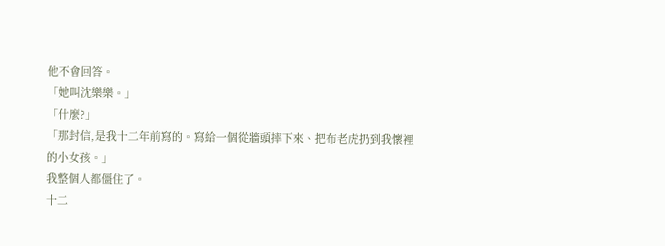他不會回答。
「她叫沈樂樂。」
「什麼?」
「那封信,是我十二年前寫的。寫給一個從牆頭摔下來、把布老虎扔到我懷裡的小女孩。」
我整個人都僵住了。
十二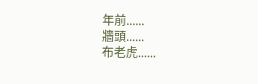年前......
牆頭......
布老虎......